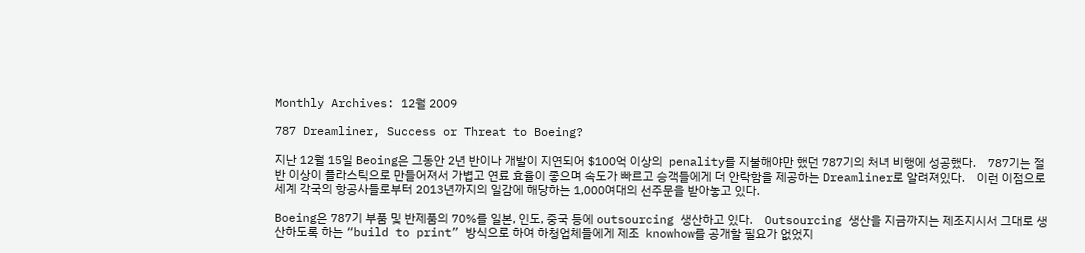Monthly Archives: 12월 2009

787 Dreamliner, Success or Threat to Boeing?

지난 12월 15일 Beoing은 그동안 2년 반이나 개발이 지연되어 $100억 이상의  penality를 지불해야만 했던 787기의 처녀 비행에 성공했다.    787기는 절반 이상이 플라스틱으로 만들어져서 가볍고 연료 효율이 좋으며 속도가 빠르고 승객들에게 더 안락함을 제공하는 Dreamliner로 알려져있다.    이런 이점으로 세계 각국의 항공사들로부터 2013년까지의 일감에 해당하는 1,000여대의 선주문을 받아놓고 있다.

Boeing은 787기 부품 및 반제품의 70%를 일본, 인도, 중국 등에 outsourcing 생산하고 있다.    Outsourcing 생산을 지금까지는 제조지시서 그대로 생산하도록 하는 “build to print” 방식으로 하여 하청업체들에게 제조  knowhow를 공개할 필요가 없었지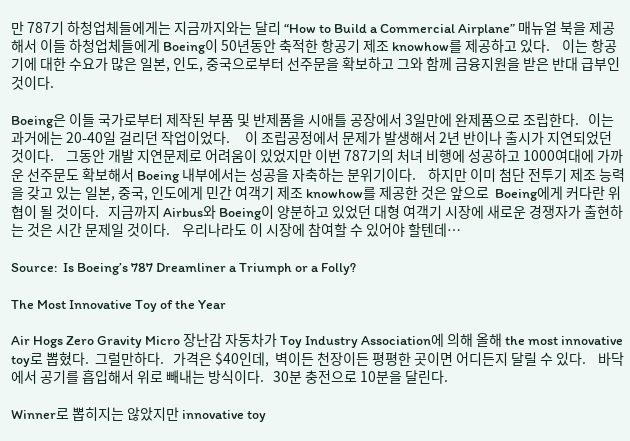만 787기 하청업체들에게는 지금까지와는 달리 “How to Build a Commercial Airplane” 매뉴얼 북을 제공해서 이들 하청업체들에게 Boeing이 50년동안 축적한 항공기 제조 knowhow를 제공하고 있다.    이는 항공기에 대한 수요가 많은 일본, 인도, 중국으로부터 선주문을 확보하고 그와 함께 금융지원을 받은 반대 급부인 것이다.

Boeing은 이들 국가로부터 제작된 부품 및 반제품을 시애틀 공장에서 3일만에 완제품으로 조립한다.   이는 과거에는 20-40일 걸리던 작업이었다.     이 조립공정에서 문제가 발생해서 2년 반이나 출시가 지연되었던 것이다.    그동안 개발 지연문제로 어려움이 있었지만 이번 787기의 처녀 비행에 성공하고 1000여대에 가까운 선주문도 확보해서 Boeing 내부에서는 성공을 자축하는 분위기이다.    하지만 이미 첨단 전투기 제조 능력을 갖고 있는 일본, 중국, 인도에게 민간 여객기 제조 knowhow를 제공한 것은 앞으로  Boeing에게 커다란 위협이 될 것이다.   지금까지 Airbus와 Boeing이 양분하고 있었던 대형 여객기 시장에 새로운 경쟁자가 출현하는 것은 시간 문제일 것이다.    우리나라도 이 시장에 참여할 수 있어야 할텐데…

Source:  Is Boeing’s 787 Dreamliner a Triumph or a Folly?

The Most Innovative Toy of the Year

Air Hogs Zero Gravity Micro 장난감 자동차가 Toy Industry Association에 의해 올해 the most innovative toy로 뽑혔다.  그럴만하다.   가격은 $40인데,  벽이든 천장이든 평평한 곳이면 어디든지 달릴 수 있다.    바닥에서 공기를 흡입해서 위로 빼내는 방식이다.   30분 충전으로 10분을 달린다.

Winner로 뽑히지는 않았지만 innovative toy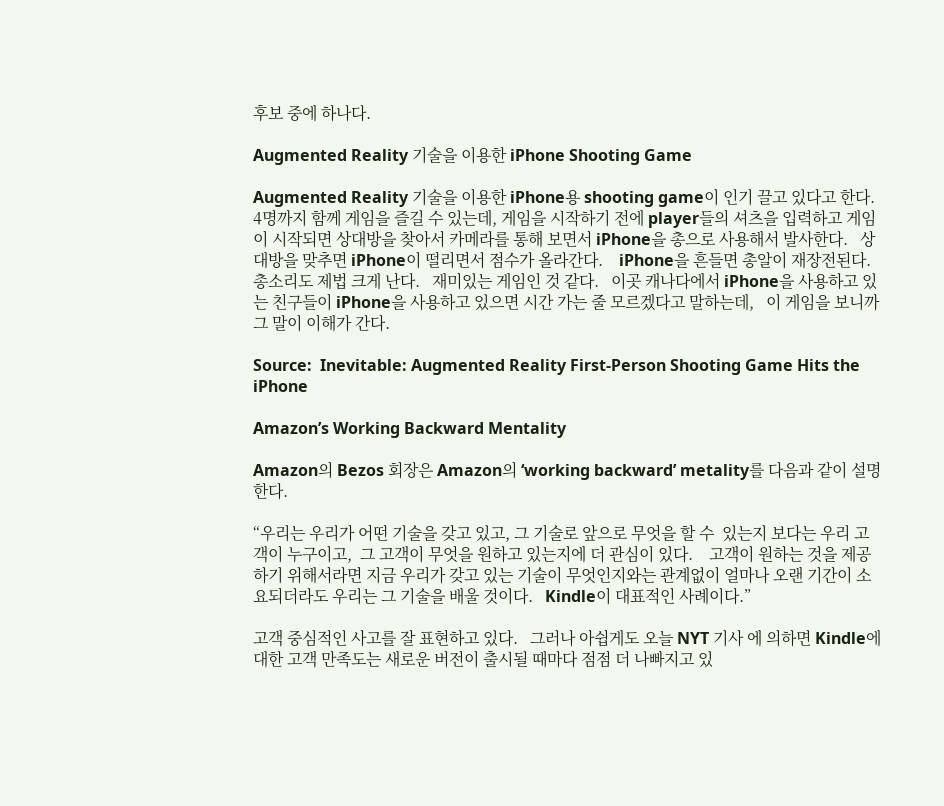후보 중에 하나다.

Augmented Reality 기술을 이용한 iPhone Shooting Game

Augmented Reality 기술을 이용한 iPhone용 shooting game이 인기 끌고 있다고 한다.    4명까지 함께 게임을 즐길 수 있는데, 게임을 시작하기 전에 player들의 셔츠을 입력하고 게임이 시작되면 상대방을 찾아서 카메라를 통해 보면서 iPhone을 총으로 사용해서 발사한다.   상대방을 맞추면 iPhone이 떨리면서 점수가 올라간다.    iPhone을 흔들면 총알이 재장전된다.   총소리도 제법 크게 난다.   재미있는 게임인 것 같다.   이곳 캐나다에서 iPhone을 사용하고 있는 친구들이 iPhone을 사용하고 있으면 시간 가는 줄 모르겠다고 말하는데,   이 게임을 보니까 그 말이 이해가 간다.

Source:  Inevitable: Augmented Reality First-Person Shooting Game Hits the iPhone

Amazon’s Working Backward Mentality

Amazon의 Bezos 회장은 Amazon의 ‘working backward’ metality를 다음과 같이 설명한다.

“우리는 우리가 어떤 기술을 갖고 있고, 그 기술로 앞으로 무엇을 할 수  있는지 보다는 우리 고객이 누구이고,  그 고객이 무엇을 원하고 있는지에 더 관심이 있다.    고객이 원하는 것을 제공하기 위해서라면 지금 우리가 갖고 있는 기술이 무엇인지와는 관계없이 얼마나 오랜 기간이 소요되더라도 우리는 그 기술을 배울 것이다.   Kindle이 대표적인 사례이다.”

고객 중심적인 사고를 잘 표현하고 있다.   그러나 아쉽게도 오늘 NYT 기사 에 의하면 Kindle에 대한 고객 만족도는 새로운 버전이 출시될 때마다 점점 더 나빠지고 있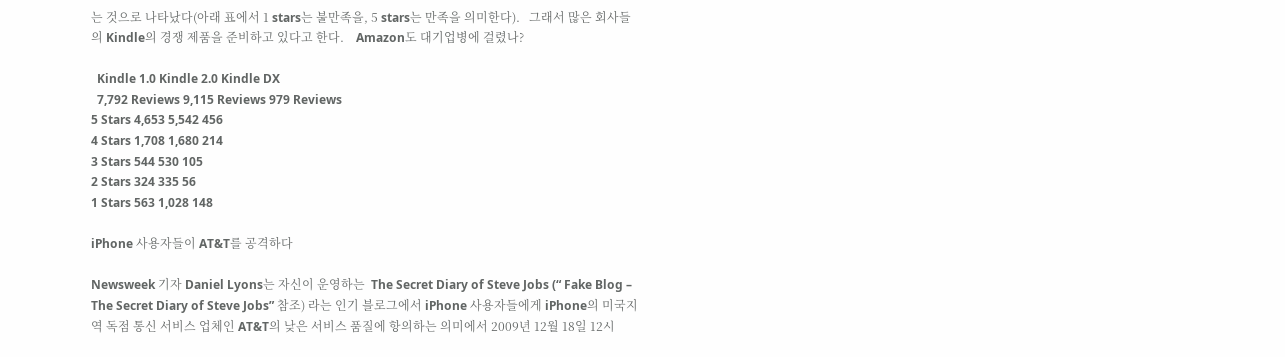는 것으로 나타났다(아래 표에서 1 stars는 불만족을, 5 stars는 만족을 의미한다).   그래서 많은 회사들의 Kindle의 경쟁 제품을 준비하고 있다고 한다.    Amazon도 대기업병에 걸렸나?

  Kindle 1.0 Kindle 2.0 Kindle DX
  7,792 Reviews 9,115 Reviews 979 Reviews
5 Stars 4,653 5,542 456
4 Stars 1,708 1,680 214
3 Stars 544 530 105
2 Stars 324 335 56
1 Stars 563 1,028 148

iPhone 사용자들이 AT&T를 공격하다

Newsweek 기자 Daniel Lyons는 자신이 운영하는  The Secret Diary of Steve Jobs (“ Fake Blog – The Secret Diary of Steve Jobs” 참조) 라는 인기 블로그에서 iPhone 사용자들에게 iPhone의 미국지역 독점 통신 서비스 업체인 AT&T의 낮은 서비스 품질에 항의하는 의미에서 2009년 12월 18일 12시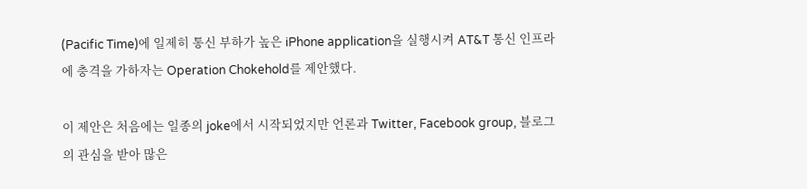(Pacific Time)에 일제히 통신 부하가 높은 iPhone application을 실행시켜 AT&T 통신 인프라에 충격을 가하자는 Operation Chokehold를 제안했다.

이 제안은 처음에는 일종의 joke에서 시작되었지만 언론과 Twitter, Facebook group, 블로그의 관심을 받아 많은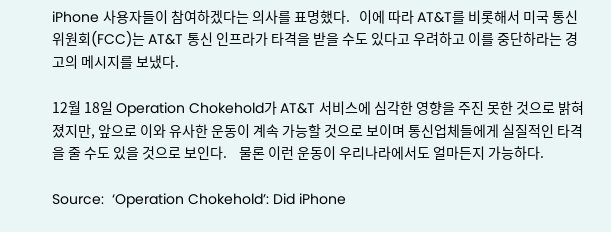iPhone 사용자들이 참여하겠다는 의사를 표명했다.   이에 따라 AT&T를 비롯해서 미국 통신 위원회(FCC)는 AT&T 통신 인프라가 타격을 받을 수도 있다고 우려하고 이를 중단하라는 경고의 메시지를 보냈다.

12월 18일 Operation Chokehold가 AT&T 서비스에 심각한 영향을 주진 못한 것으로 밝혀졌지만, 앞으로 이와 유사한 운동이 계속 가능할 것으로 보이며 통신업체들에게 실질적인 타격을 줄 수도 있을 것으로 보인다.    물론 이런 운동이 우리나라에서도 얼마든지 가능하다.

Source:  ‘Operation Chokehold’: Did iPhone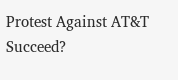Protest Against AT&T Succeed?